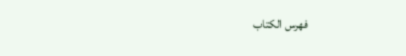فهرس الكتاب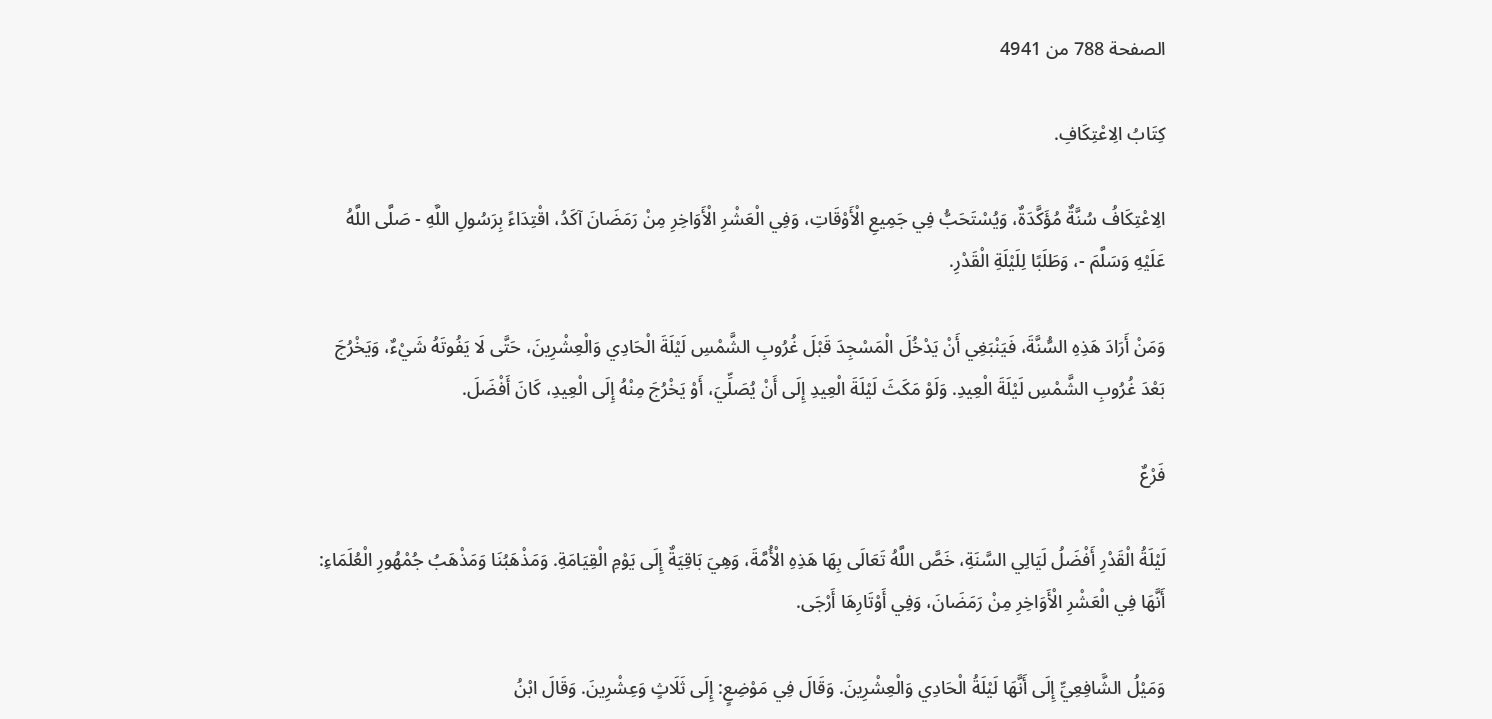الصفحة 788 من 4941

كِتَابُ الِاعْتِكَافِ.

الِاعْتِكَافُ سُنَّةٌ مُؤَكَّدَةٌ، وَيُسْتَحَبُّ فِي جَمِيعِ الْأَوْقَاتِ، وَفِي الْعَشْرِ الْأَوَاخِرِ مِنْ رَمَضَانَ آكَدُ، اقْتِدَاءً بِرَسُولِ اللَّهِ - صَلَّى اللَّهُ عَلَيْهِ وَسَلَّمَ -، وَطَلَبًا لِلَيْلَةِ الْقَدْرِ.

وَمَنْ أَرَادَ هَذِهِ السُّنَّةَ، فَيَنْبَغِي أَنْ يَدْخُلَ الْمَسْجِدَ قَبْلَ غُرُوبِ الشَّمْسِ لَيْلَةَ الْحَادِي وَالْعِشْرِينَ، حَتَّى لَا يَفُوتَهُ شَيْءٌ، وَيَخْرُجَ بَعْدَ غُرُوبِ الشَّمْسِ لَيْلَةَ الْعِيدِ. وَلَوْ مَكَثَ لَيْلَةَ الْعِيدِ إِلَى أَنْ يُصَلِّيَ، أَوْ يَخْرُجَ مِنْهُ إِلَى الْعِيدِ، كَانَ أَفْضَلَ.

فَرْعٌ

لَيْلَةُ الْقَدْرِ أَفْضَلُ لَيَالِي السَّنَةِ، خَصَّ اللَّهُ تَعَالَى بِهَا هَذِهِ الْأُمَّةَ، وَهِيَ بَاقِيَةٌ إِلَى يَوْمِ الْقِيَامَةِ. وَمَذْهَبُنَا وَمَذْهَبُ جُمْهُورِ الْعُلَمَاءِ: أَنَّهَا فِي الْعَشْرِ الْأَوَاخِرِ مِنْ رَمَضَانَ، وَفِي أَوْتَارِهَا أَرْجَى.

وَمَيْلُ الشَّافِعِيِّ إِلَى أَنَّهَا لَيْلَةُ الْحَادِي وَالْعِشْرِينَ. وَقَالَ فِي مَوْضِعٍ: إِلَى ثَلَاثٍ وَعِشْرِينَ. وَقَالَ ابْنُ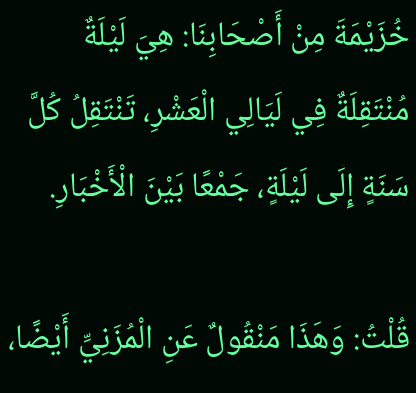خُزَيْمَةَ مِنْ أَصْحَابِنَا: هِيَ لَيْلَةٌ مُنْتَقِلَةٌ فِي لَيَالِي الْعَشْرِ، تَنْتَقِلُ كُلَّ سَنَةٍ إِلَى لَيْلَةٍ، جَمْعًا بَيْنَ الْأَخْبَارِ.

قُلْتُ: وَهَذَا مَنْقُولٌ عَنِ الْمُزَنِيِّ أَيْضًا،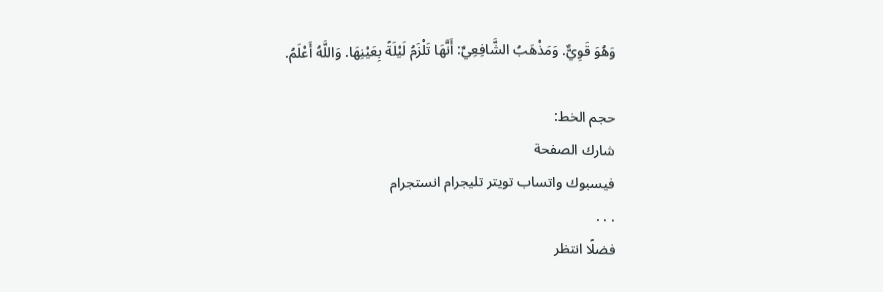وَهُوَ قَوِيٌّ. وَمَذْهَبُ الشَّافِعِيِّ: أَنَّهَا تَلْزَمُ لَيْلَةً بِعَيْنِهَا. وَاللَّهُ أَعْلَمُ.

حجم الخط:
شارك الصفحة
فيسبوك واتساب تويتر تليجرام انستجرام
. . .
فضلًا انتظر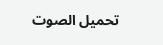تحميل الصوت